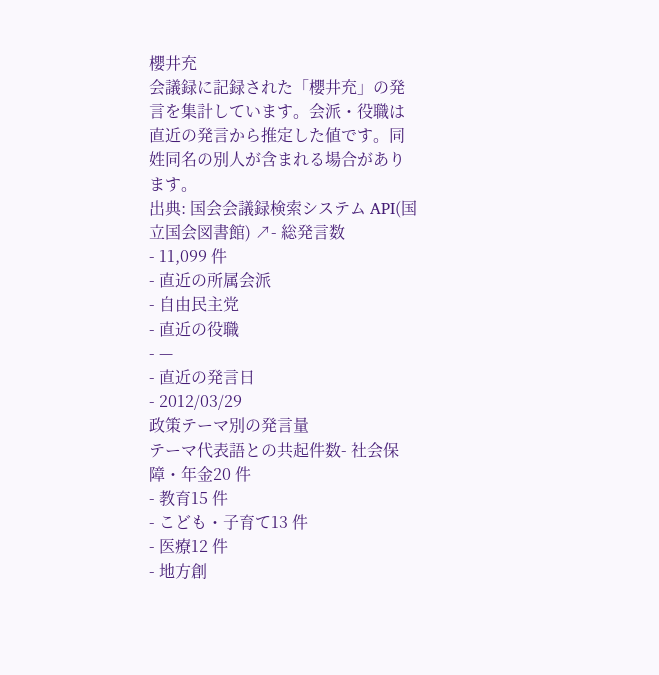櫻井充
会議録に記録された「櫻井充」の発言を集計しています。会派・役職は直近の発言から推定した値です。同姓同名の別人が含まれる場合があります。
出典: 国会会議録検索システム API(国立国会図書館) ↗- 総発言数
- 11,099 件
- 直近の所属会派
- 自由民主党
- 直近の役職
- —
- 直近の発言日
- 2012/03/29
政策テーマ別の発言量
テーマ代表語との共起件数- 社会保障・年金20 件
- 教育15 件
- こども・子育て13 件
- 医療12 件
- 地方創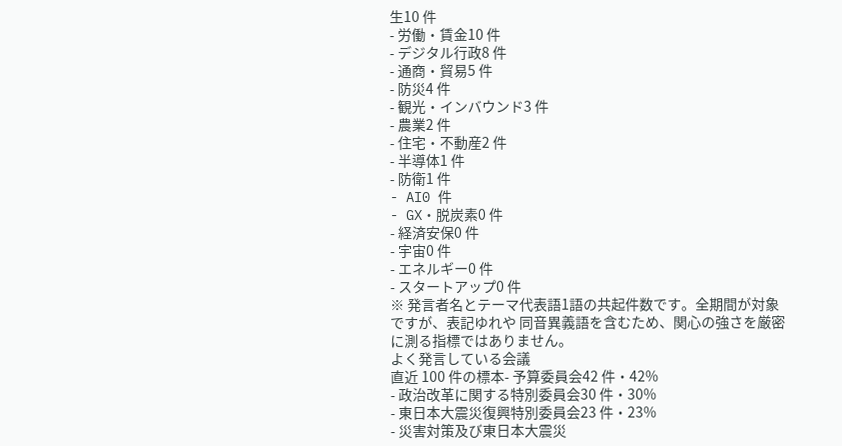生10 件
- 労働・賃金10 件
- デジタル行政8 件
- 通商・貿易5 件
- 防災4 件
- 観光・インバウンド3 件
- 農業2 件
- 住宅・不動産2 件
- 半導体1 件
- 防衛1 件
- AI0 件
- GX・脱炭素0 件
- 経済安保0 件
- 宇宙0 件
- エネルギー0 件
- スタートアップ0 件
※ 発言者名とテーマ代表語1語の共起件数です。全期間が対象ですが、表記ゆれや 同音異義語を含むため、関心の強さを厳密に測る指標ではありません。
よく発言している会議
直近 100 件の標本- 予算委員会42 件・42%
- 政治改革に関する特別委員会30 件・30%
- 東日本大震災復興特別委員会23 件・23%
- 災害対策及び東日本大震災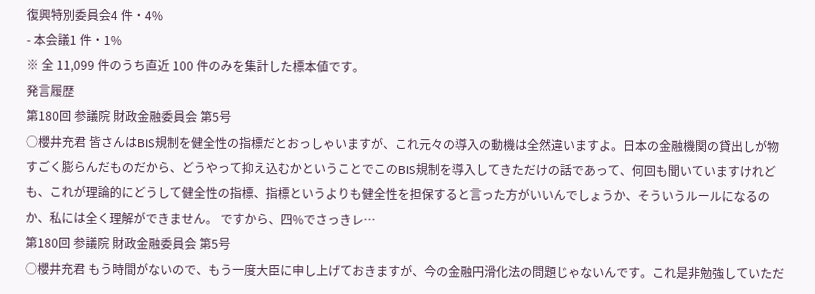復興特別委員会4 件・4%
- 本会議1 件・1%
※ 全 11,099 件のうち直近 100 件のみを集計した標本値です。
発言履歴
第180回 参議院 財政金融委員会 第5号
○櫻井充君 皆さんはBIS規制を健全性の指標だとおっしゃいますが、これ元々の導入の動機は全然違いますよ。日本の金融機関の貸出しが物すごく膨らんだものだから、どうやって抑え込むかということでこのBIS規制を導入してきただけの話であって、何回も聞いていますけれども、これが理論的にどうして健全性の指標、指標というよりも健全性を担保すると言った方がいいんでしょうか、そういうルールになるのか、私には全く理解ができません。 ですから、四%でさっきレ…
第180回 参議院 財政金融委員会 第5号
○櫻井充君 もう時間がないので、もう一度大臣に申し上げておきますが、今の金融円滑化法の問題じゃないんです。これ是非勉強していただ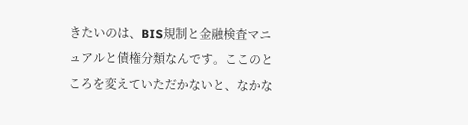きたいのは、BIS規制と金融検査マニュアルと債権分類なんです。ここのところを変えていただかないと、なかな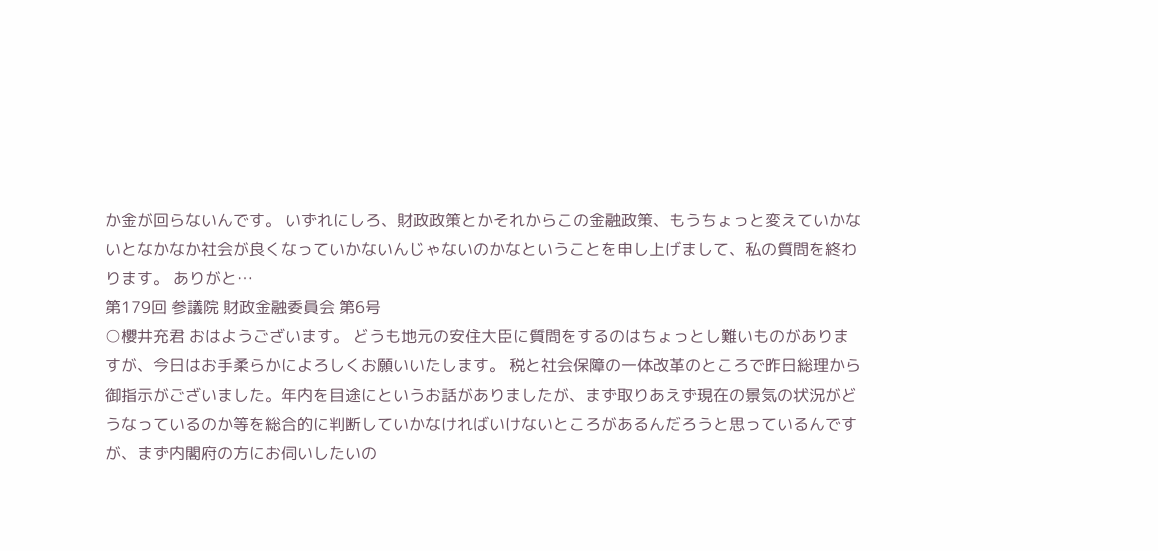か金が回らないんです。 いずれにしろ、財政政策とかそれからこの金融政策、もうちょっと変えていかないとなかなか社会が良くなっていかないんじゃないのかなということを申し上げまして、私の質問を終わります。 ありがと…
第179回 参議院 財政金融委員会 第6号
○櫻井充君 おはようございます。 どうも地元の安住大臣に質問をするのはちょっとし難いものがありますが、今日はお手柔らかによろしくお願いいたします。 税と社会保障の一体改革のところで昨日総理から御指示がございました。年内を目途にというお話がありましたが、まず取りあえず現在の景気の状況がどうなっているのか等を総合的に判断していかなければいけないところがあるんだろうと思っているんですが、まず内閣府の方にお伺いしたいの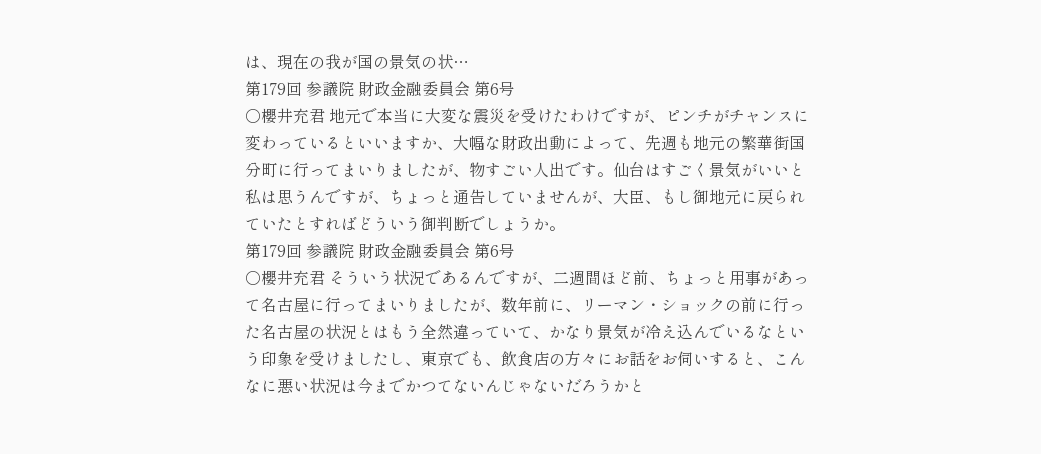は、現在の我が国の景気の状…
第179回 参議院 財政金融委員会 第6号
○櫻井充君 地元で本当に大変な震災を受けたわけですが、ピンチがチャンスに変わっているといいますか、大幅な財政出動によって、先週も地元の繁華街国分町に行ってまいりましたが、物すごい人出です。仙台はすごく景気がいいと私は思うんですが、ちょっと通告していませんが、大臣、もし御地元に戻られていたとすればどういう御判断でしょうか。
第179回 参議院 財政金融委員会 第6号
○櫻井充君 そういう状況であるんですが、二週間ほど前、ちょっと用事があって名古屋に行ってまいりましたが、数年前に、リーマン・ショックの前に行った名古屋の状況とはもう全然違っていて、かなり景気が冷え込んでいるなという印象を受けましたし、東京でも、飲食店の方々にお話をお伺いすると、こんなに悪い状況は今までかつてないんじゃないだろうかと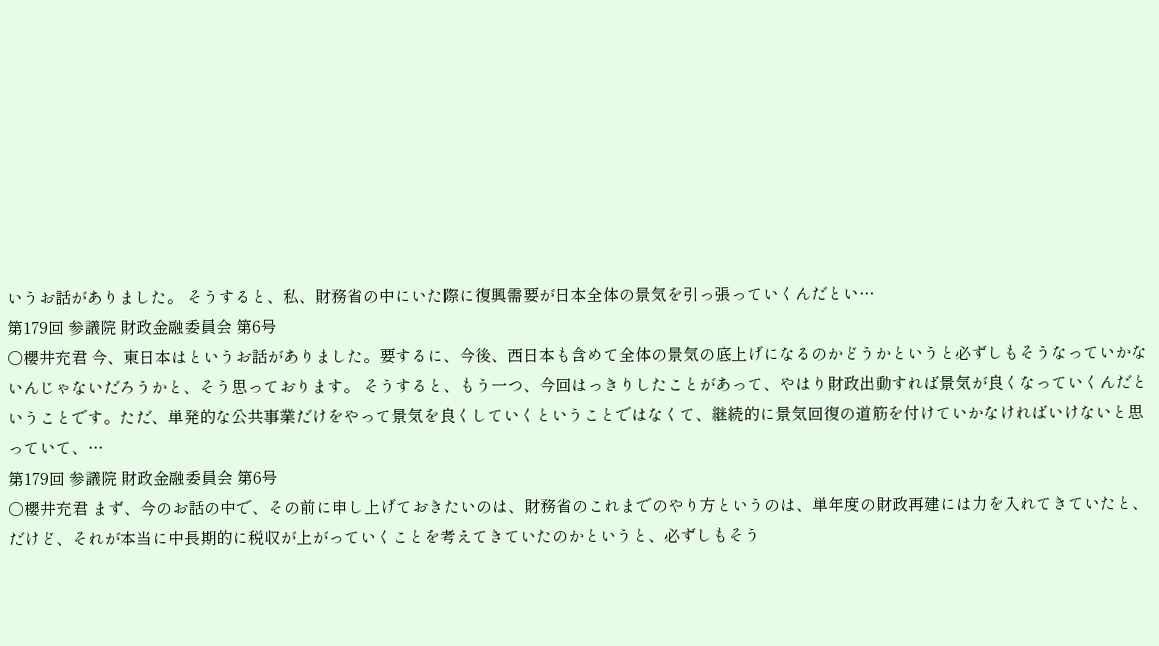いうお話がありました。 そうすると、私、財務省の中にいた際に復興需要が日本全体の景気を引っ張っていくんだとい…
第179回 参議院 財政金融委員会 第6号
○櫻井充君 今、東日本はというお話がありました。要するに、今後、西日本も含めて全体の景気の底上げになるのかどうかというと必ずしもそうなっていかないんじゃないだろうかと、そう思っております。 そうすると、もう一つ、今回はっきりしたことがあって、やはり財政出動すれば景気が良くなっていくんだということです。ただ、単発的な公共事業だけをやって景気を良くしていくということではなくて、継続的に景気回復の道筋を付けていかなければいけないと思っていて、…
第179回 参議院 財政金融委員会 第6号
○櫻井充君 まず、今のお話の中で、その前に申し上げておきたいのは、財務省のこれまでのやり方というのは、単年度の財政再建には力を入れてきていたと、だけど、それが本当に中長期的に税収が上がっていくことを考えてきていたのかというと、必ずしもそう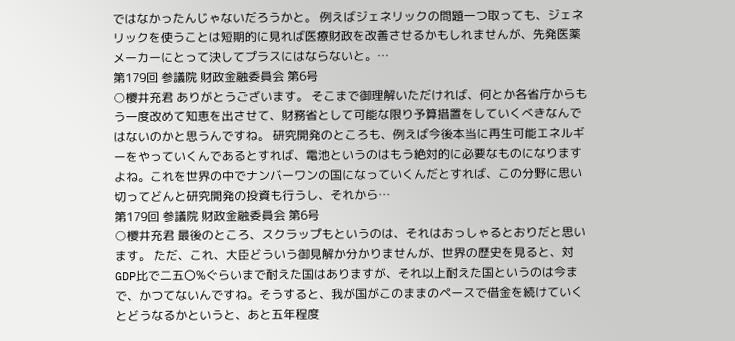ではなかったんじゃないだろうかと。 例えばジェネリックの問題一つ取っても、ジェネリックを使うことは短期的に見れば医療財政を改善させるかもしれませんが、先発医薬メーカーにとって決してプラスにはならないと。…
第179回 参議院 財政金融委員会 第6号
○櫻井充君 ありがとうございます。 そこまで御理解いただければ、何とか各省庁からもう一度改めて知恵を出させて、財務省として可能な限り予算措置をしていくべきなんではないのかと思うんですね。 研究開発のところも、例えば今後本当に再生可能エネルギーをやっていくんであるとすれば、電池というのはもう絶対的に必要なものになりますよね。これを世界の中でナンバーワンの国になっていくんだとすれば、この分野に思い切ってどんと研究開発の投資も行うし、それから…
第179回 参議院 財政金融委員会 第6号
○櫻井充君 最後のところ、スクラップもというのは、それはおっしゃるとおりだと思います。 ただ、これ、大臣どういう御見解か分かりませんが、世界の歴史を見ると、対GDP比で二五〇%ぐらいまで耐えた国はありますが、それ以上耐えた国というのは今まで、かつてないんですね。そうすると、我が国がこのままのペースで借金を続けていくとどうなるかというと、あと五年程度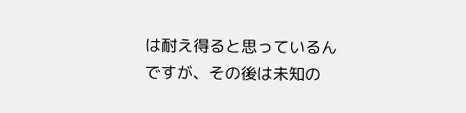は耐え得ると思っているんですが、その後は未知の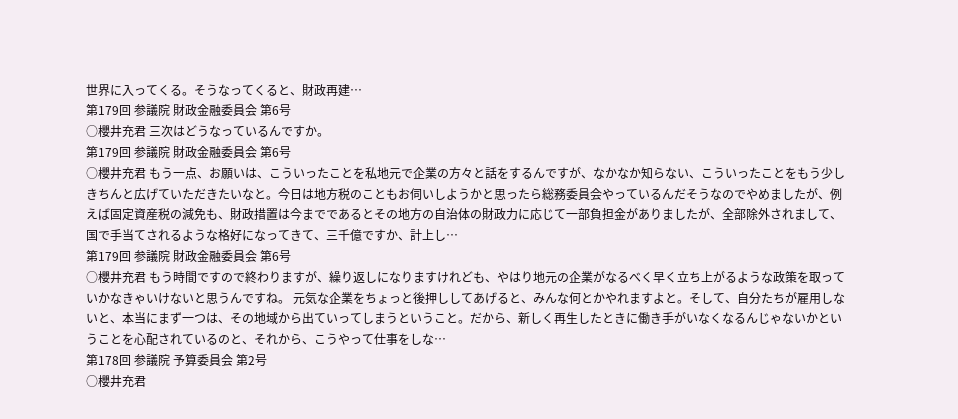世界に入ってくる。そうなってくると、財政再建…
第179回 参議院 財政金融委員会 第6号
○櫻井充君 三次はどうなっているんですか。
第179回 参議院 財政金融委員会 第6号
○櫻井充君 もう一点、お願いは、こういったことを私地元で企業の方々と話をするんですが、なかなか知らない、こういったことをもう少しきちんと広げていただきたいなと。今日は地方税のこともお伺いしようかと思ったら総務委員会やっているんだそうなのでやめましたが、例えば固定資産税の減免も、財政措置は今までであるとその地方の自治体の財政力に応じて一部負担金がありましたが、全部除外されまして、国で手当てされるような格好になってきて、三千億ですか、計上し…
第179回 参議院 財政金融委員会 第6号
○櫻井充君 もう時間ですので終わりますが、繰り返しになりますけれども、やはり地元の企業がなるべく早く立ち上がるような政策を取っていかなきゃいけないと思うんですね。 元気な企業をちょっと後押ししてあげると、みんな何とかやれますよと。そして、自分たちが雇用しないと、本当にまず一つは、その地域から出ていってしまうということ。だから、新しく再生したときに働き手がいなくなるんじゃないかということを心配されているのと、それから、こうやって仕事をしな…
第178回 参議院 予算委員会 第2号
○櫻井充君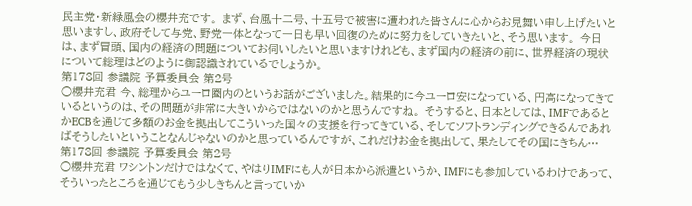民主党・新緑風会の櫻井充です。 まず、台風十二号、十五号で被害に遭われた皆さんに心からお見舞い申し上げたいと思いますし、政府そして与党、野党一体となって一日も早い回復のために努力をしていきたいと、そう思います。 今日は、まず冒頭、国内の経済の問題についてお伺いしたいと思いますけれども、まず国内の経済の前に、世界経済の現状について総理はどのように御認識されているでしょうか。
第178回 参議院 予算委員会 第2号
○櫻井充君 今、総理からユーロ圏内のというお話がございました。結果的に今ユーロ安になっている、円高になってきているというのは、その問題が非常に大きいからではないのかと思うんですね。 そうすると、日本としては、IMFであるとかECBを通じて多額のお金を拠出してこういった国々の支援を行ってきている、そしてソフトランディングできるんであればそうしたいということなんじゃないのかと思っているんですが、これだけお金を拠出して、果たしてその国にきちん…
第178回 参議院 予算委員会 第2号
○櫻井充君 ワシントンだけではなくて、やはりIMFにも人が日本から派遣というか、IMFにも参加しているわけであって、そういったところを通じてもう少しきちんと言っていか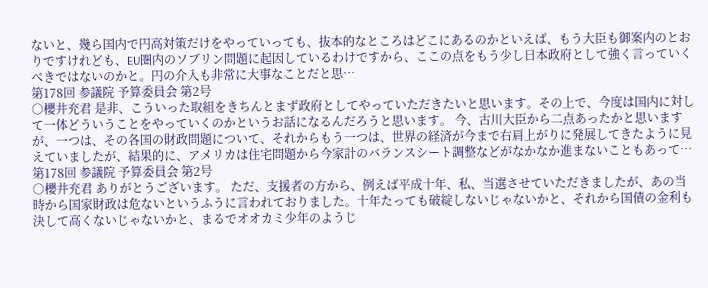ないと、幾ら国内で円高対策だけをやっていっても、抜本的なところはどこにあるのかといえば、もう大臣も御案内のとおりですけれども、EU圏内のソブリン問題に起因しているわけですから、ここの点をもう少し日本政府として強く言っていくべきではないのかと。円の介入も非常に大事なことだと思…
第178回 参議院 予算委員会 第2号
○櫻井充君 是非、こういった取組をきちんとまず政府としてやっていただきたいと思います。その上で、今度は国内に対して一体どういうことをやっていくのかというお話になるんだろうと思います。 今、古川大臣から二点あったかと思いますが、一つは、その各国の財政問題について、それからもう一つは、世界の経済が今まで右肩上がりに発展してきたように見えていましたが、結果的に、アメリカは住宅問題から今家計のバランスシート調整などがなかなか進まないこともあって…
第178回 参議院 予算委員会 第2号
○櫻井充君 ありがとうございます。 ただ、支援者の方から、例えば平成十年、私、当選させていただきましたが、あの当時から国家財政は危ないというふうに言われておりました。十年たっても破綻しないじゃないかと、それから国債の金利も決して高くないじゃないかと、まるでオオカミ少年のようじ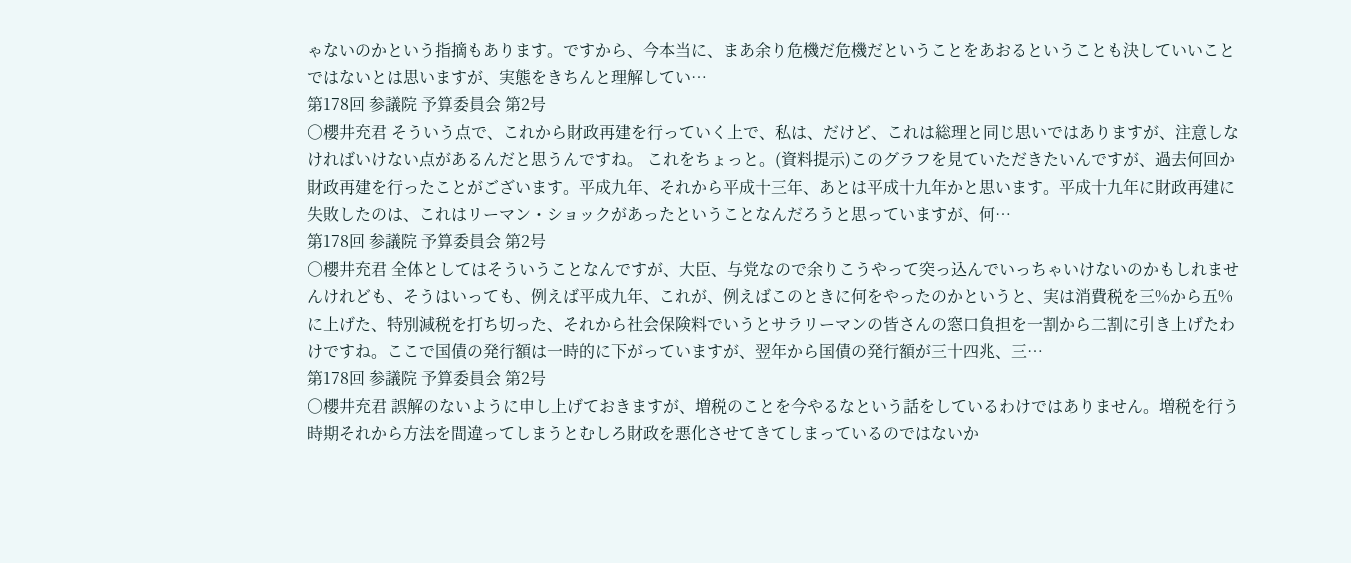ゃないのかという指摘もあります。ですから、今本当に、まあ余り危機だ危機だということをあおるということも決していいことではないとは思いますが、実態をきちんと理解してい…
第178回 参議院 予算委員会 第2号
○櫻井充君 そういう点で、これから財政再建を行っていく上で、私は、だけど、これは総理と同じ思いではありますが、注意しなければいけない点があるんだと思うんですね。 これをちょっと。(資料提示)このグラフを見ていただきたいんですが、過去何回か財政再建を行ったことがございます。平成九年、それから平成十三年、あとは平成十九年かと思います。平成十九年に財政再建に失敗したのは、これはリーマン・ショックがあったということなんだろうと思っていますが、何…
第178回 参議院 予算委員会 第2号
○櫻井充君 全体としてはそういうことなんですが、大臣、与党なので余りこうやって突っ込んでいっちゃいけないのかもしれませんけれども、そうはいっても、例えば平成九年、これが、例えばこのときに何をやったのかというと、実は消費税を三%から五%に上げた、特別減税を打ち切った、それから社会保険料でいうとサラリーマンの皆さんの窓口負担を一割から二割に引き上げたわけですね。ここで国債の発行額は一時的に下がっていますが、翌年から国債の発行額が三十四兆、三…
第178回 参議院 予算委員会 第2号
○櫻井充君 誤解のないように申し上げておきますが、増税のことを今やるなという話をしているわけではありません。増税を行う時期それから方法を間違ってしまうとむしろ財政を悪化させてきてしまっているのではないか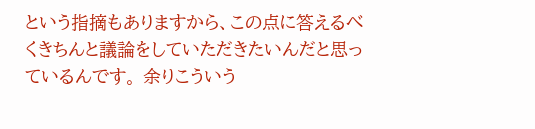という指摘もありますから、この点に答えるべくきちんと議論をしていただきたいんだと思っているんです。 余りこういう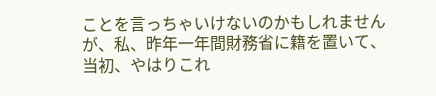ことを言っちゃいけないのかもしれませんが、私、昨年一年間財務省に籍を置いて、当初、やはりこれ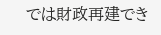では財政再建でき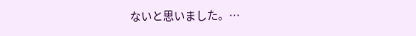ないと思いました。…